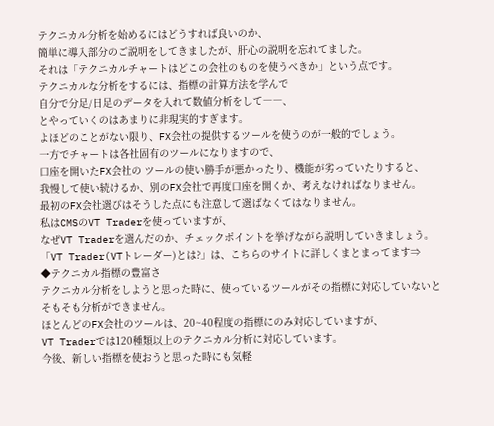テクニカル分析を始めるにはどうすれば良いのか、
簡単に導入部分のご説明をしてきましたが、肝心の説明を忘れてました。
それは「テクニカルチャートはどこの会社のものを使うべきか」という点です。
テクニカルな分析をするには、指標の計算方法を学んで
自分で分足/日足のデータを入れて数値分析をして――、
とやっていくのはあまりに非現実的すぎます。
よほどのことがない限り、FX会社の提供するツールを使うのが一般的でしょう。
一方でチャートは各社固有のツールになりますので、
口座を開いたFX会社の ツールの使い勝手が悪かったり、機能が劣っていたりすると、
我慢して使い続けるか、別のFX会社で再度口座を開くか、考えなければなりません。
最初のFX会社選びはそうした点にも注意して選ばなくてはなりません。
私はCMSのVT Traderを使っていますが、
なぜVT Traderを選んだのか、チェックポイントを挙げながら説明していきましょう。
「VT Trader(VTトレーダー)とは?」は、こちらのサイトに詳しくまとまってます⇒
◆テクニカル指標の豊富さ
テクニカル分析をしようと思った時に、使っているツールがその指標に対応していないと
そもそも分析ができません。
ほとんどのFX会社のツールは、20~40程度の指標にのみ対応していますが、
VT Traderでは120種類以上のテクニカル分析に対応しています。
今後、新しい指標を使おうと思った時にも気軽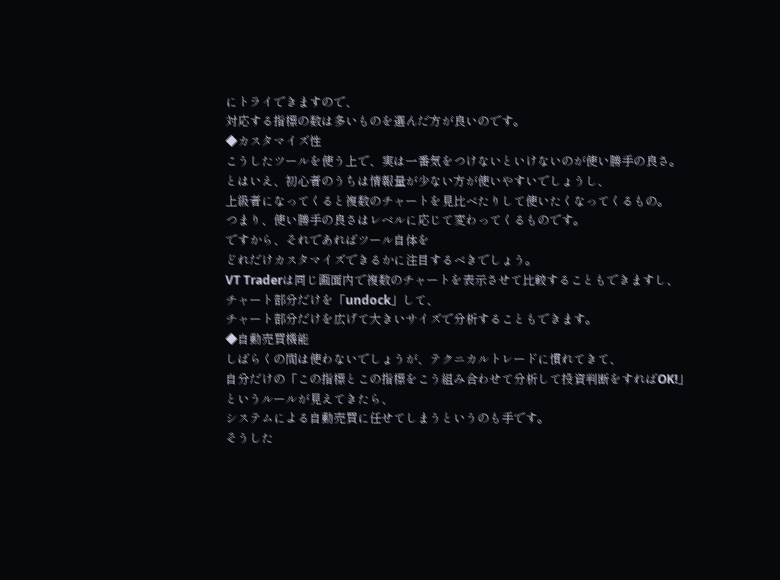にトライできますので、
対応する指標の数は多いものを選んだ方が良いのです。
◆カスタマイズ性
こうしたツールを使う上で、実は一番気をつけないといけないのが使い勝手の良さ。
とはいえ、初心者のうちは情報量が少ない方が使いやすいでしょうし、
上級者になってくると複数のチャートを見比べたりして使いたくなってくるもの。
つまり、使い勝手の良さはレベルに応じて変わってくるものです。
ですから、それであればツール自体を
どれだけカスタマイズできるかに注目するべきでしょう。
VT Traderは同じ画面内で複数のチャートを表示させて比較することもできますし、
チャート部分だけを「undock」して、
チャート部分だけを広げて大きいサイズで分析することもできます。
◆自動売買機能
しばらくの間は使わないでしょうが、テクニカルトレードに慣れてきて、
自分だけの「この指標とこの指標をこう組み合わせて分析して投資判断をすればOK!」
というルールが見えてきたら、
システムによる自動売買に任せてしまうというのも手です。
そうした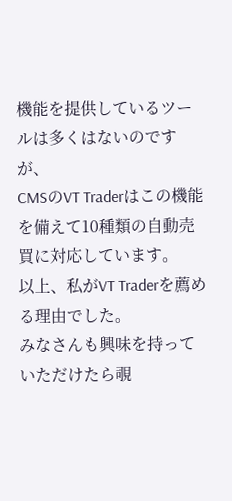機能を提供しているツールは多くはないのですが、
CMSのVT Traderはこの機能を備えて10種類の自動売買に対応しています。
以上、私がVT Traderを薦める理由でした。
みなさんも興味を持っていただけたら覗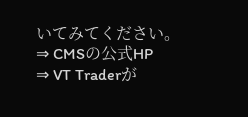いてみてください。
⇒ CMSの公式HP
⇒ VT Traderが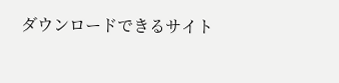ダウンロードできるサイト